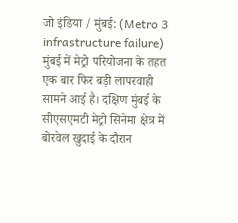जो इंडिया / मुंबई: (Metro 3 infrastructure failure)
मुंबई में मेट्रो परियोजना के तहत एक बार फिर बड़ी लापरवाही सामने आई है। दक्षिण मुंबई के सीएसएमटी मेट्रो सिनेमा क्षेत्र में बोरवेल खुदाई के दौरान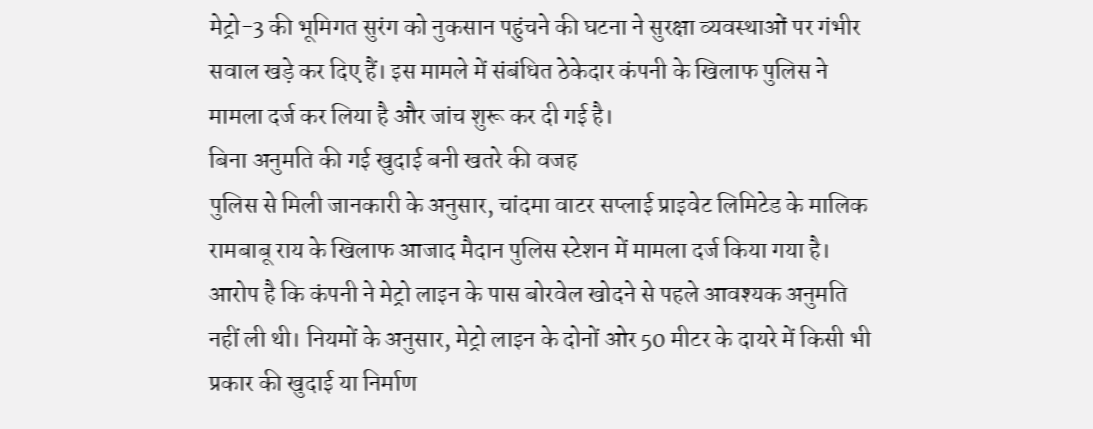मेट्रो-3 की भूमिगत सुरंग को नुकसान पहुंचने की घटना ने सुरक्षा व्यवस्थाओं पर गंभीर सवाल खड़े कर दिए हैं। इस मामले में संबंधित ठेकेदार कंपनी के खिलाफ पुलिस ने मामला दर्ज कर लिया है और जांच शुरू कर दी गई है।
बिना अनुमति की गई खुदाई बनी खतरे की वजह
पुलिस से मिली जानकारी के अनुसार, चांदमा वाटर सप्लाई प्राइवेट लिमिटेड के मालिक रामबाबू राय के खिलाफ आजाद मैदान पुलिस स्टेशन में मामला दर्ज किया गया है। आरोप है कि कंपनी ने मेट्रो लाइन के पास बोरवेल खोदने से पहले आवश्यक अनुमति नहीं ली थी। नियमों के अनुसार, मेट्रो लाइन के दोनों ओर 50 मीटर के दायरे में किसी भी प्रकार की खुदाई या निर्माण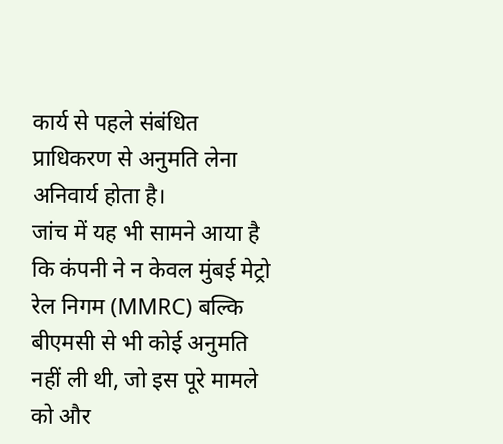कार्य से पहले संबंधित प्राधिकरण से अनुमति लेना अनिवार्य होता है।
जांच में यह भी सामने आया है कि कंपनी ने न केवल मुंबई मेट्रो रेल निगम (MMRC) बल्कि बीएमसी से भी कोई अनुमति नहीं ली थी, जो इस पूरे मामले को और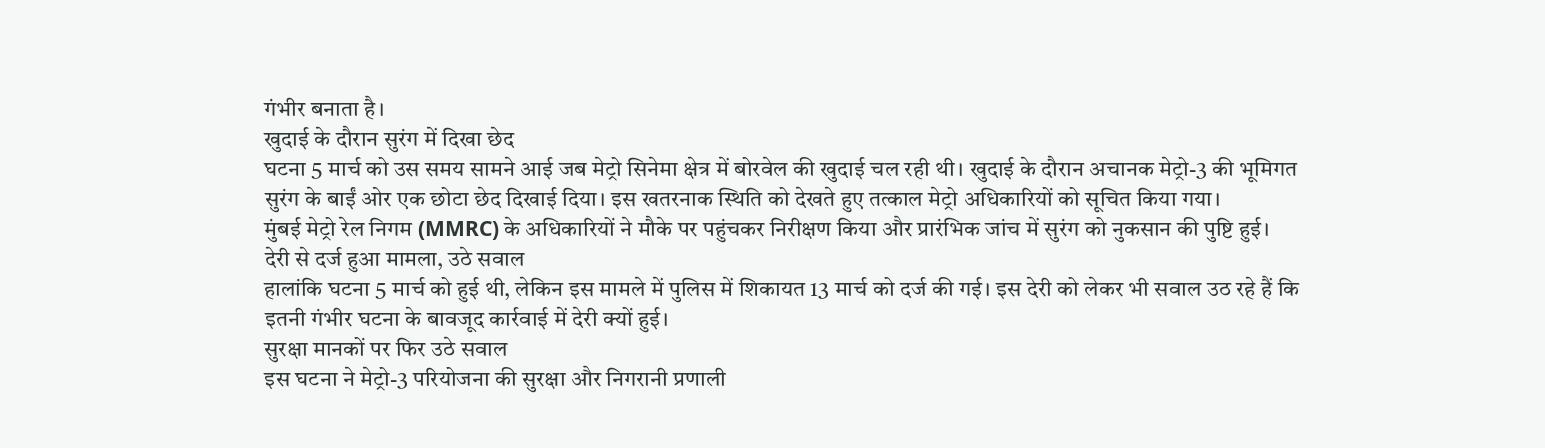गंभीर बनाता है।
खुदाई के दौरान सुरंग में दिखा छेद
घटना 5 मार्च को उस समय सामने आई जब मेट्रो सिनेमा क्षेत्र में बोरवेल की खुदाई चल रही थी। खुदाई के दौरान अचानक मेट्रो-3 की भूमिगत सुरंग के बाईं ओर एक छोटा छेद दिखाई दिया। इस खतरनाक स्थिति को देखते हुए तत्काल मेट्रो अधिकारियों को सूचित किया गया।
मुंबई मेट्रो रेल निगम (MMRC) के अधिकारियों ने मौके पर पहुंचकर निरीक्षण किया और प्रारंभिक जांच में सुरंग को नुकसान की पुष्टि हुई।
देरी से दर्ज हुआ मामला, उठे सवाल
हालांकि घटना 5 मार्च को हुई थी, लेकिन इस मामले में पुलिस में शिकायत 13 मार्च को दर्ज की गई। इस देरी को लेकर भी सवाल उठ रहे हैं कि इतनी गंभीर घटना के बावजूद कार्रवाई में देरी क्यों हुई।
सुरक्षा मानकों पर फिर उठे सवाल
इस घटना ने मेट्रो-3 परियोजना की सुरक्षा और निगरानी प्रणाली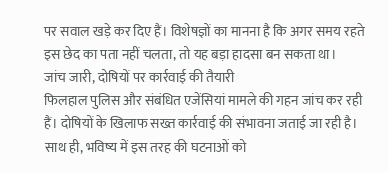पर सवाल खड़े कर दिए हैं। विशेषज्ञों का मानना है कि अगर समय रहते इस छेद का पता नहीं चलता, तो यह बड़ा हादसा बन सकता था।
जांच जारी, दोषियों पर कार्रवाई की तैयारी
फिलहाल पुलिस और संबंधित एजेंसियां मामले की गहन जांच कर रही हैं। दोषियों के खिलाफ सख्त कार्रवाई की संभावना जताई जा रही है। साथ ही, भविष्य में इस तरह की घटनाओं को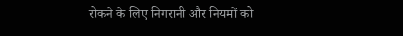रोकने के लिए निगरानी और नियमों को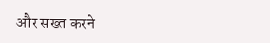और सख्त करने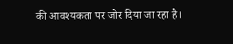की आवश्यकता पर जोर दिया जा रहा है।